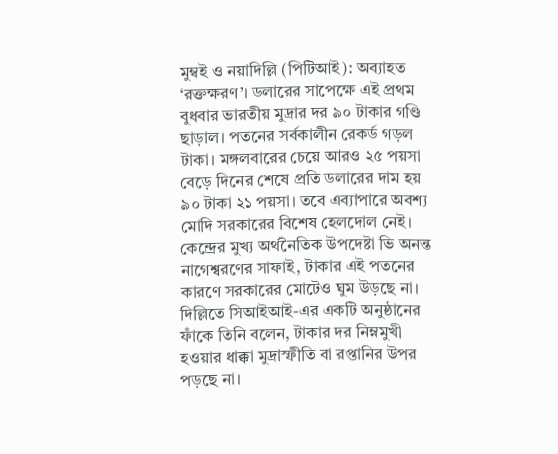মুম্বই ও নয়াদিল্লি (পিটিআই): অব্যাহত ‘রক্তক্ষরণ’। ডলারের সাপেক্ষে এই প্রথম বুধবার ভারতীয় মুদ্রার দর ৯০ টাকার গণ্ডি ছাড়াল। পতনের সর্বকালীন রেকর্ড গড়ল টাকা। মঙ্গলবারের চেয়ে আরও ২৫ পয়সা বেড়ে দিনের শেষে প্রতি ডলারের দাম হয় ৯০ টাকা ২১ পয়সা। তবে এব্যাপারে অবশ্য মোদি সরকারের বিশেষ হেলদোল নেই। কেন্দ্রের মুখ্য অর্থনৈতিক উপদেষ্টা ভি অনন্ত নাগেশ্বরণের সাফাই, টাকার এই পতনের কারণে সরকারের মোটেও ঘুম উড়ছে না। দিল্লিতে সিআইআই-এর একটি অনুষ্ঠানের ফাঁকে তিনি বলেন, টাকার দর নিম্নমুখী হওয়ার ধাক্কা মুদ্রাস্ফীতি বা রপ্তানির উপর পড়ছে না।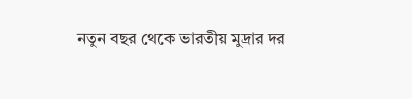নতুন বছর থেকে ভারতীয় মুদ্রার দর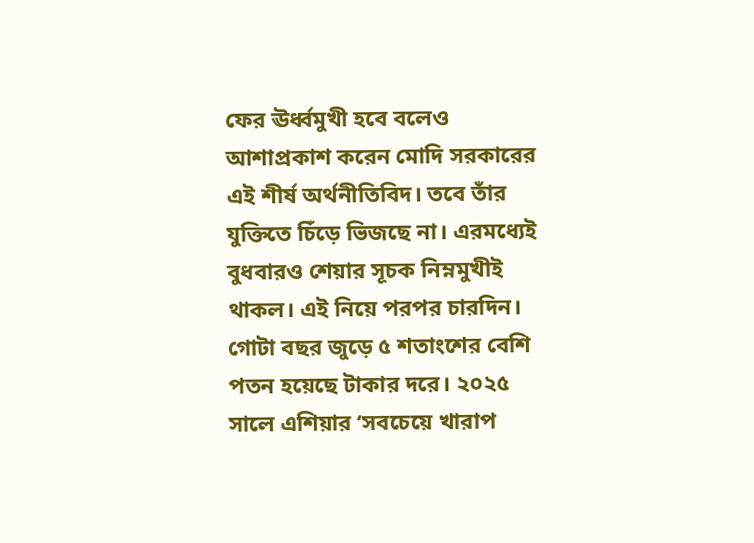ফের ঊর্ধ্বমুখী হবে বলেও আশাপ্রকাশ করেন মোদি সরকারের এই শীর্ষ অর্থনীতিবিদ। তবে তাঁর যুক্তিতে চিঁড়ে ভিজছে না। এরমধ্যেই বুধবারও শেয়ার সূচক নিম্নমুখীই থাকল। এই নিয়ে পরপর চারদিন।
গোটা বছর জুড়ে ৫ শতাংশের বেশি পতন হয়েছে টাকার দরে। ২০২৫ সালে এশিয়ার ‘সবচেয়ে খারাপ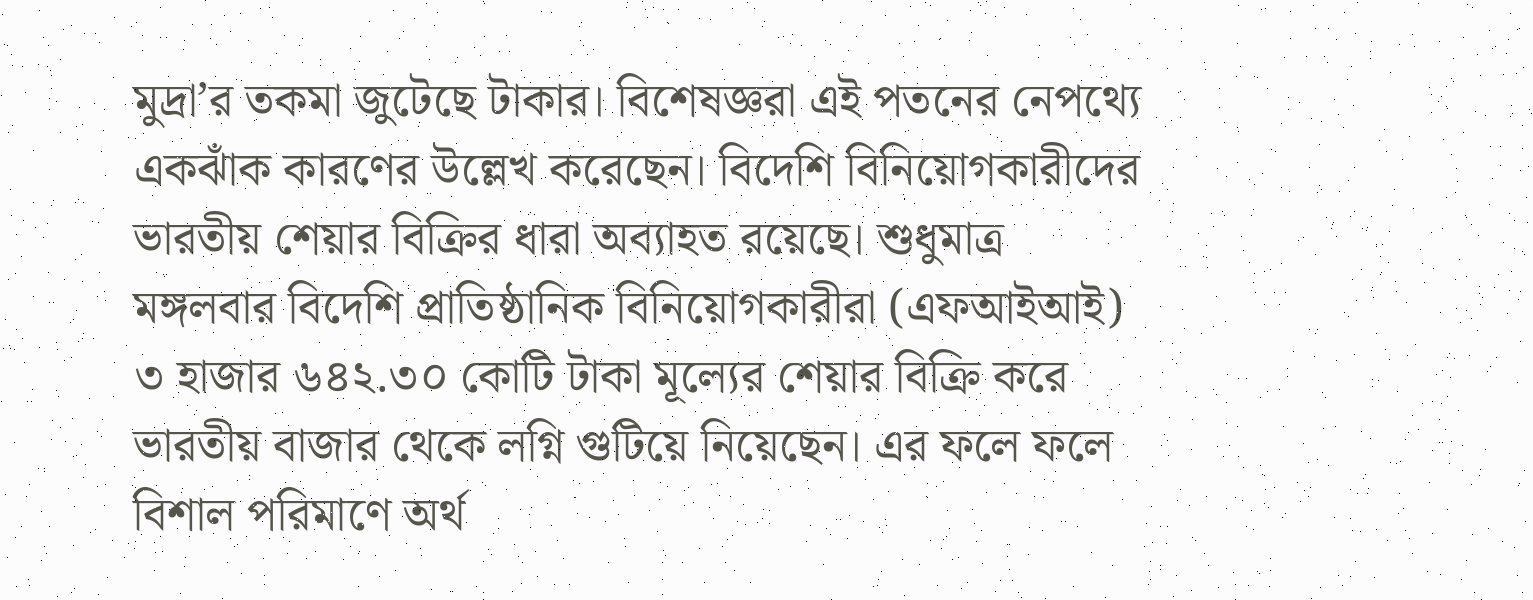মুদ্রা’র তকমা জুটেছে টাকার। বিশেষজ্ঞরা এই পতনের নেপথ্যে একঝাঁক কারণের উল্লেখ করেছেন। বিদেশি বিনিয়োগকারীদের ভারতীয় শেয়ার বিক্রির ধারা অব্যাহত রয়েছে। শুধুমাত্র মঙ্গলবার বিদেশি প্রাতিষ্ঠানিক বিনিয়োগকারীরা (এফআইআই) ৩ হাজার ৬৪২.৩০ কোটি টাকা মূল্যের শেয়ার বিক্রি করে ভারতীয় বাজার থেকে লগ্নি গুটিয়ে নিয়েছেন। এর ফলে ফলে বিশাল পরিমাণে অর্থ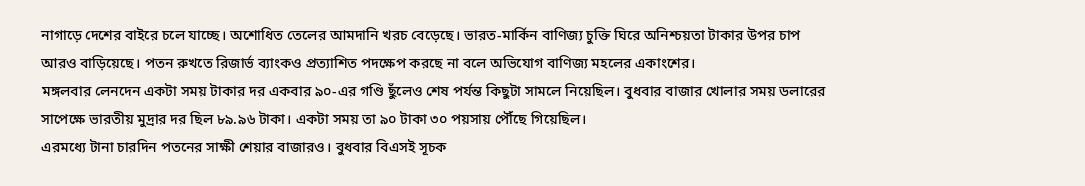নাগাড়ে দেশের বাইরে চলে যাচ্ছে। অশোধিত তেলের আমদানি খরচ বেড়েছে। ভারত-মার্কিন বাণিজ্য চুক্তি ঘিরে অনিশ্চয়তা টাকার উপর চাপ আরও বাড়িয়েছে। পতন রুখতে রিজার্ভ ব্যাংকও প্রত্যাশিত পদক্ষেপ করছে না বলে অভিযোগ বাণিজ্য মহলের একাংশের।
মঙ্গলবার লেনদেন একটা সময় টাকার দর একবার ৯০-এর গণ্ডি ছুঁলেও শেষ পর্যন্ত কিছুটা সামলে নিয়েছিল। বুধবার বাজার খোলার সময় ডলারের সাপেক্ষে ভারতীয় মুদ্রার দর ছিল ৮৯.৯৬ টাকা। একটা সময় তা ৯০ টাকা ৩০ পয়সায় পৌঁছে গিয়েছিল।
এরমধ্যে টানা চারদিন পতনের সাক্ষী শেয়ার বাজারও। বুধবার বিএসই সূচক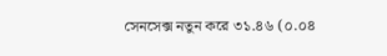সেনসেক্স নতুন করে ৩১.৪৬ (০.০৪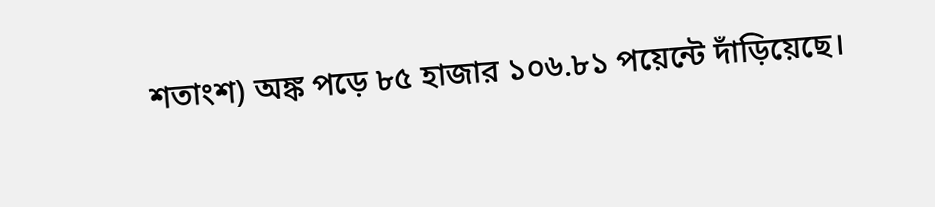শতাংশ) অঙ্ক পড়ে ৮৫ হাজার ১০৬.৮১ পয়েন্টে দাঁড়িয়েছে।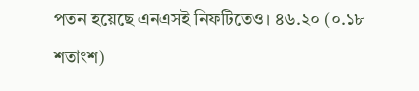পতন হয়েছে এনএসই নিফটিতেও। ৪৬.২০ (০.১৮ শতাংশ)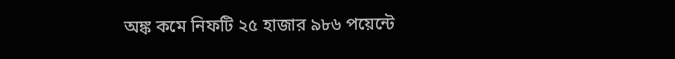অঙ্ক কমে নিফটি ২৫ হাজার ৯৮৬ পয়েন্টে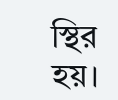স্থির হয়।